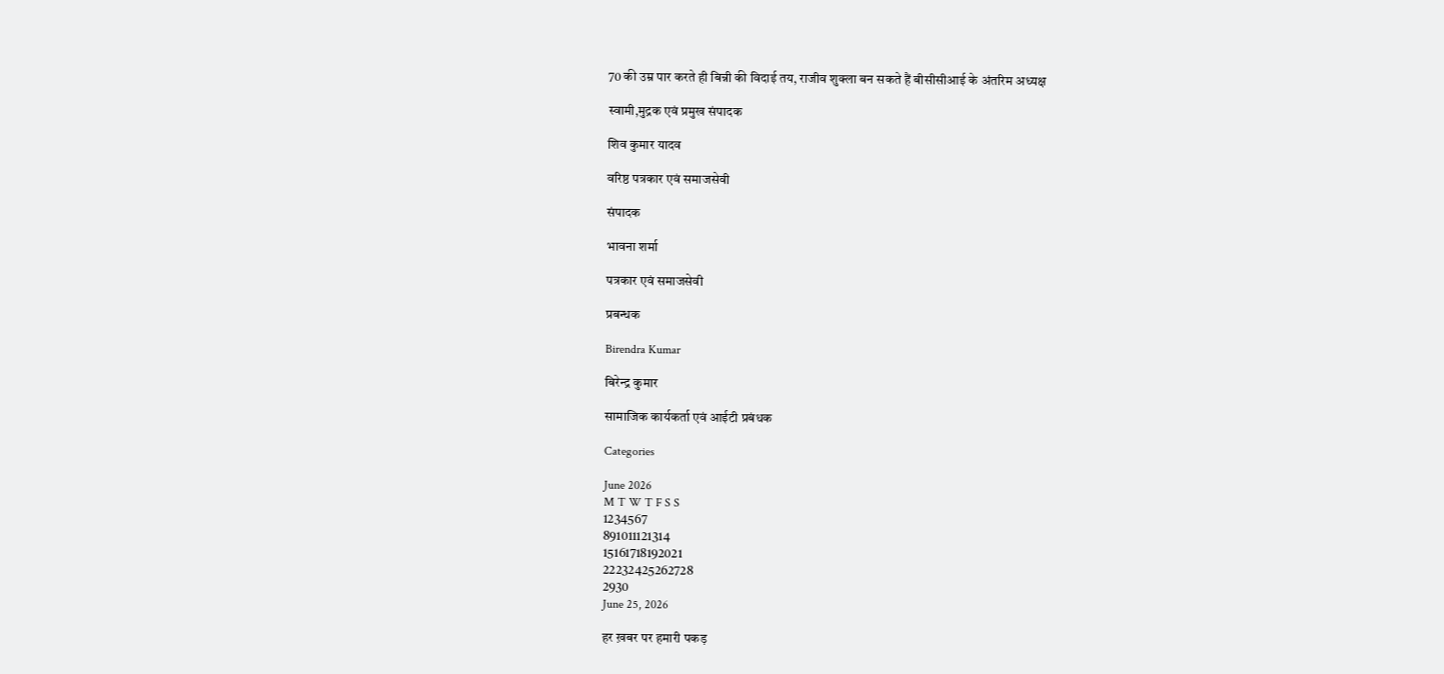70 की उम्र पार करते ही बिन्नी की विदाई तय, राजीव शुक्ला बन सकते हैं बीसीसीआई के अंतरिम अध्यक्ष

स्वामी,मुद्रक एवं प्रमुख संपादक

शिव कुमार यादव

वरिष्ठ पत्रकार एवं समाजसेवी

संपादक

भावना शर्मा

पत्रकार एवं समाजसेवी

प्रबन्धक

Birendra Kumar

बिरेन्द्र कुमार

सामाजिक कार्यकर्ता एवं आईटी प्रबंधक

Categories

June 2026
M T W T F S S
1234567
891011121314
15161718192021
22232425262728
2930
June 25, 2026

हर ख़बर पर हमारी पकड़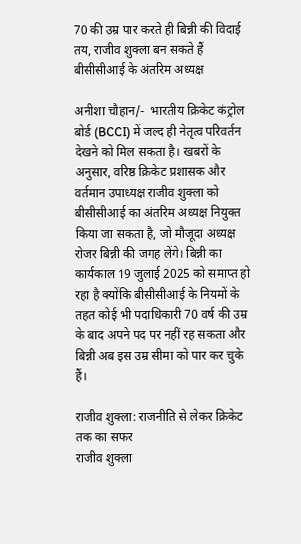70 की उम्र पार करते ही बिन्नी की विदाई तय, राजीव शुक्ला बन सकते हैं बीसीसीआई के अंतरिम अध्यक्ष

अनीशा चौहान/-  भारतीय क्रिकेट कंट्रोल बोर्ड (BCCI) में जल्द ही नेतृत्व परिवर्तन देखने को मिल सकता है। खबरों के अनुसार, वरिष्ठ क्रिकेट प्रशासक और वर्तमान उपाध्यक्ष राजीव शुक्ला को बीसीसीआई का अंतरिम अध्यक्ष नियुक्त किया जा सकता है, जो मौजूदा अध्यक्ष रोजर बिन्नी की जगह लेंगे। बिन्नी का कार्यकाल 19 जुलाई 2025 को समाप्त हो रहा है क्योंकि बीसीसीआई के नियमों के तहत कोई भी पदाधिकारी 70 वर्ष की उम्र के बाद अपने पद पर नहीं रह सकता और बिन्नी अब इस उम्र सीमा को पार कर चुके हैं।

राजीव शुक्ला: राजनीति से लेकर क्रिकेट तक का सफर
राजीव शुक्ला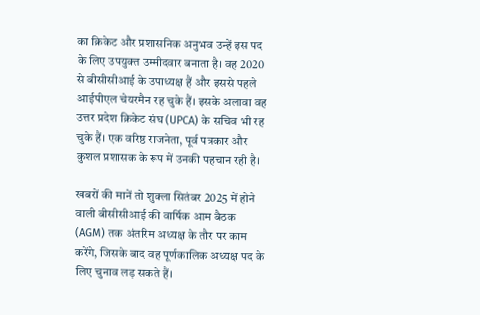का क्रिकेट और प्रशासनिक अनुभव उन्हें इस पद के लिए उपयुक्त उम्मीदवार बनाता है। वह 2020 से बीसीसीआई के उपाध्यक्ष हैं और इससे पहले आईपीएल चेयरमैन रह चुके हैं। इसके अलावा वह उत्तर प्रदेश क्रिकेट संघ (UPCA) के सचिव भी रह चुके हैं। एक वरिष्ठ राजनेता, पूर्व पत्रकार और कुशल प्रशासक के रूप में उनकी पहचान रही है।

खबरों की मानें तो शुक्ला सितंबर 2025 में होने वाली बीसीसीआई की वार्षिक आम बैठक (AGM) तक अंतरिम अध्यक्ष के तौर पर काम करेंगे, जिसके बाद वह पूर्णकालिक अध्यक्ष पद के लिए चुनाव लड़ सकते हैं।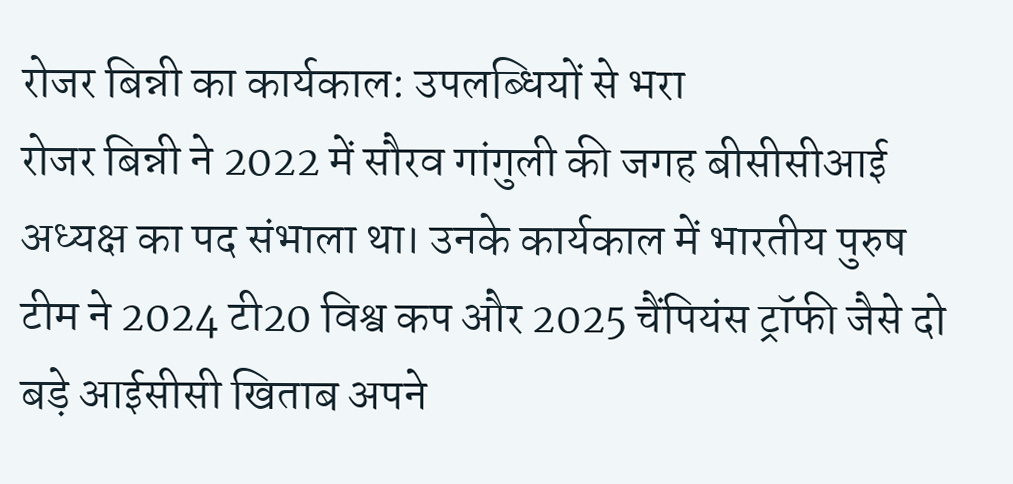रोजर बिन्नी का कार्यकाल: उपलब्धियों से भरा
रोजर बिन्नी ने 2022 में सौरव गांगुली की जगह बीसीसीआई अध्यक्ष का पद संभाला था। उनके कार्यकाल में भारतीय पुरुष टीम ने 2024 टी20 विश्व कप और 2025 चैंपियंस ट्रॉफी जैसे दो बड़े आईसीसी खिताब अपने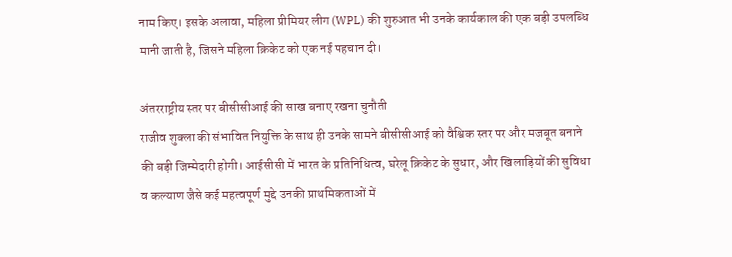नाम किए। इसके अलावा, महिला प्रीमियर लीग (WPL) की शुरुआत भी उनके कार्यकाल की एक बड़ी उपलब्धि मानी जाती है, जिसने महिला क्रिकेट को एक नई पहचान दी।

अंतरराष्ट्रीय स्तर पर बीसीसीआई की साख बनाए रखना चुनौती
राजीव शुक्ला की संभावित नियुक्ति के साथ ही उनके सामने बीसीसीआई को वैश्विक स्तर पर और मजबूत बनाने की बड़ी जिम्मेदारी होगी। आईसीसी में भारत के प्रतिनिधित्व, घरेलू क्रिकेट के सुधार, और खिलाड़ियों की सुविधा व कल्याण जैसे कई महत्वपूर्ण मुद्दे उनकी प्राथमिकताओं में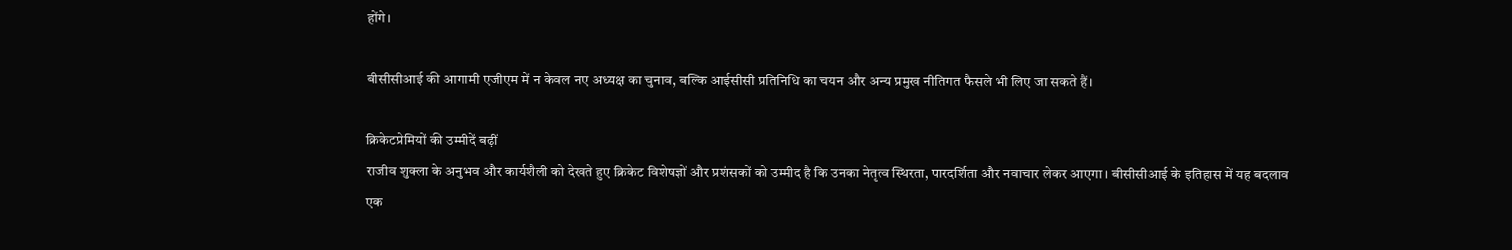होंगे।

बीसीसीआई की आगामी एजीएम में न केवल नए अध्यक्ष का चुनाव, बल्कि आईसीसी प्रतिनिधि का चयन और अन्य प्रमुख नीतिगत फैसले भी लिए जा सकते हैं।

क्रिकेटप्रेमियों की उम्मीदें बढ़ीं
राजीव शुक्ला के अनुभव और कार्यशैली को देखते हुए क्रिकेट विशेषज्ञों और प्रशंसकों को उम्मीद है कि उनका नेतृत्व स्थिरता, पारदर्शिता और नवाचार लेकर आएगा। बीसीसीआई के इतिहास में यह बदलाव एक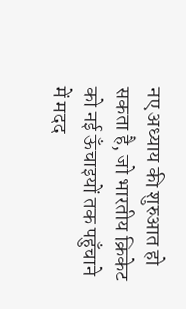नए अध्याय की शुरुआत हो सकता है, जो भारतीय क्रिकेट को नई ऊँचाइयों तक पहुँचाने में मदद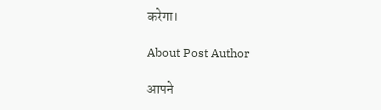करेगा।

About Post Author

आपने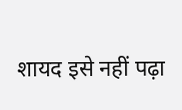शायद इसे नहीं पढ़ा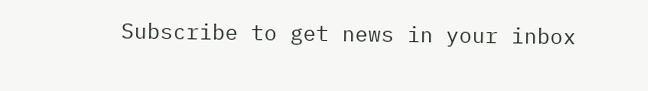Subscribe to get news in your inbox